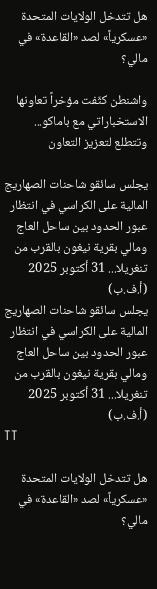هل تتدخل الولايات المتحدة «عسكرياً» لصد «القاعدة» في مالي؟

واشنطن كثّفت مؤخراً تعاونها الاستخباراتي مع باماكو... وتتطلع لتعزيز التعاون

يجلس سائقو شاحنات الصهاريج المالية على الكراسي في انتظار عبور الحدود بين ساحل العاج ومالي بقرية نيغون بالقرب من تنغريلا... 31 أكتوبر 2025 (أ.ف.ب)
يجلس سائقو شاحنات الصهاريج المالية على الكراسي في انتظار عبور الحدود بين ساحل العاج ومالي بقرية نيغون بالقرب من تنغريلا... 31 أكتوبر 2025 (أ.ف.ب)
TT

هل تتدخل الولايات المتحدة «عسكرياً» لصد «القاعدة» في مالي؟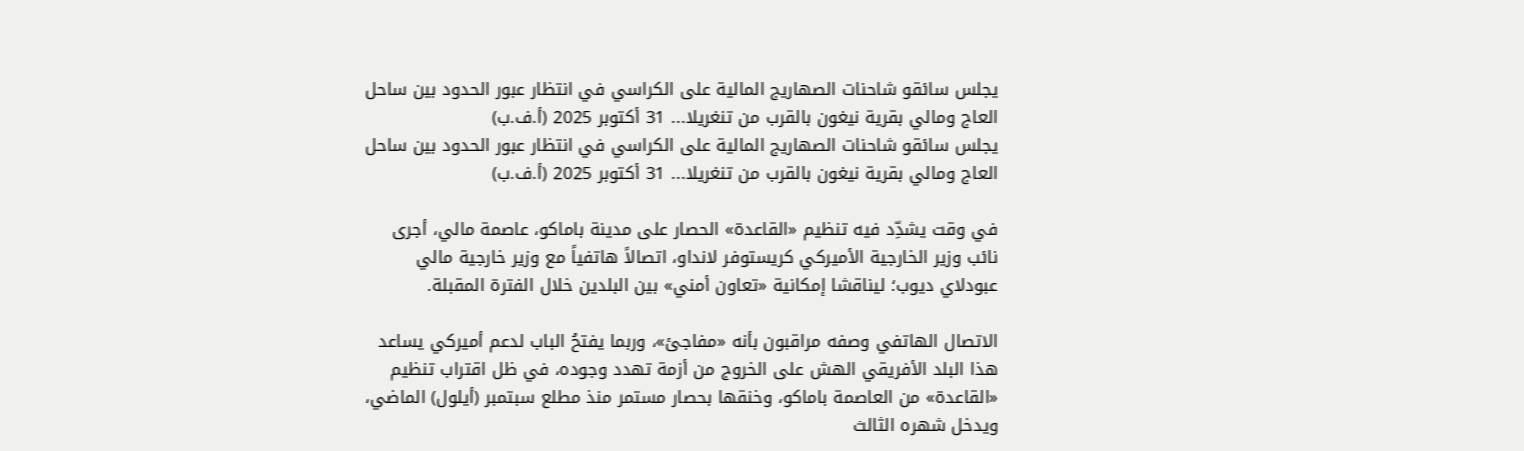يجلس سائقو شاحنات الصهاريج المالية على الكراسي في انتظار عبور الحدود بين ساحل العاج ومالي بقرية نيغون بالقرب من تنغريلا... 31 أكتوبر 2025 (أ.ف.ب)
يجلس سائقو شاحنات الصهاريج المالية على الكراسي في انتظار عبور الحدود بين ساحل العاج ومالي بقرية نيغون بالقرب من تنغريلا... 31 أكتوبر 2025 (أ.ف.ب)

في وقت يشدِّد فيه تنظيم «القاعدة» الحصار على مدينة باماكو، عاصمة مالي، أجرى نائب وزير الخارجية الأميركي كريستوفر لانداو، اتصالاً هاتفياً مع وزير خارجية مالي عبودلاي ديوب؛ ليناقشا إمكانية «تعاون أمني» بين البلدين خلال الفترة المقبلة.

الاتصال الهاتفي وصفه مراقبون بأنه «مفاجئ»، وربما يفتحُ الباب لدعم أميركي يساعد هذا البلد الأفريقي الهش على الخروج من أزمة تهدد وجوده، في ظل اقتراب تنظيم «القاعدة» من العاصمة باماكو، وخنقها بحصار مستمر منذ مطلع سبتمبر (أيلول) الماضي، ويدخل شهره الثالث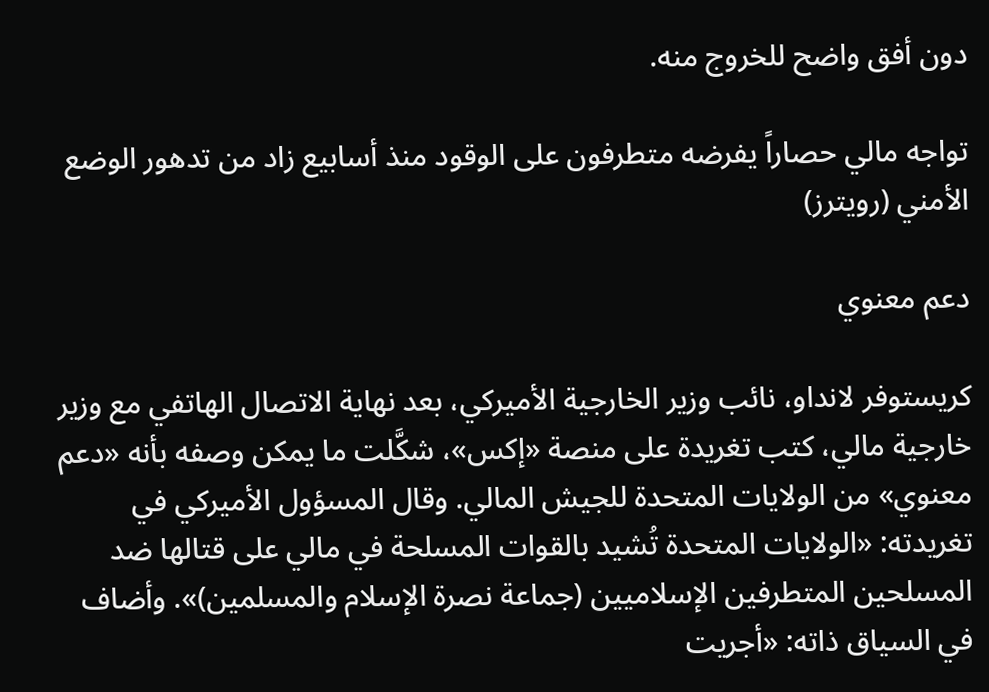دون أفق واضح للخروج منه.

تواجه مالي حصاراً يفرضه متطرفون على الوقود منذ أسابيع زاد من تدهور الوضع الأمني (رويترز)

دعم معنوي

كريستوفر لانداو، نائب وزير الخارجية الأميركي، بعد نهاية الاتصال الهاتفي مع وزير خارجية مالي، كتب تغريدة على منصة «إكس»، شكَّلت ما يمكن وصفه بأنه «دعم معنوي» من الولايات المتحدة للجيش المالي. وقال المسؤول الأميركي في تغريدته: «الولايات المتحدة تُشيد بالقوات المسلحة في مالي على قتالها ضد المسلحين المتطرفين الإسلاميين (جماعة نصرة الإسلام والمسلمين)». وأضاف في السياق ذاته: «أجريت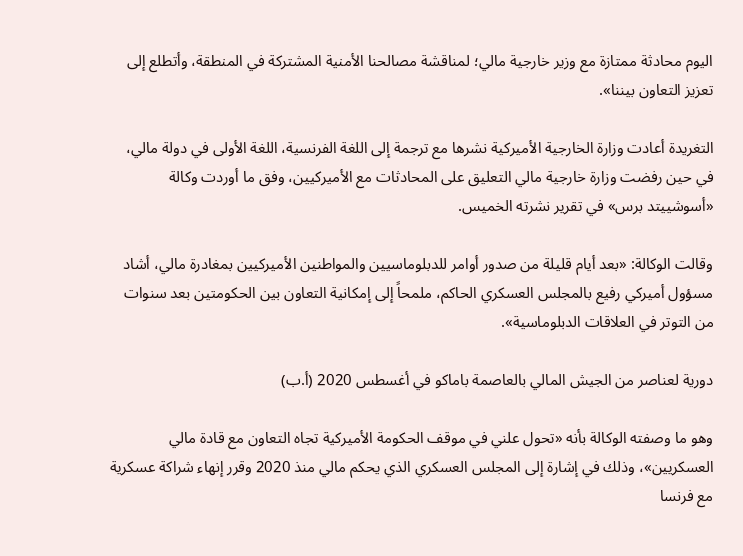اليوم محادثة ممتازة مع وزير خارجية مالي؛ لمناقشة مصالحنا الأمنية المشتركة في المنطقة، وأتطلع إلى تعزيز التعاون بيننا».

التغريدة أعادت وزارة الخارجية الأميركية نشرها مع ترجمة إلى اللغة الفرنسية، اللغة الأولى في دولة مالي، في حين رفضت وزارة خارجية مالي التعليق على المحادثات مع الأميركيين، وفق ما أوردت وكالة «أسوشييتد برس» في تقرير نشرته الخميس.

وقالت الوكالة: «بعد أيام قليلة من صدور أوامر للدبلوماسيين والمواطنين الأميركيين بمغادرة مالي، أشاد مسؤول أميركي رفيع بالمجلس العسكري الحاكم، ملمحاً إلى إمكانية التعاون بين الحكومتين بعد سنوات من التوتر في العلاقات الدبلوماسية».

دورية لعناصر من الجيش المالي بالعاصمة باماكو في أغسطس 2020 (أ.ب)

وهو ما وصفته الوكالة بأنه «تحول علني في موقف الحكومة الأميركية تجاه التعاون مع قادة مالي العسكريين»، وذلك في إشارة إلى المجلس العسكري الذي يحكم مالي منذ 2020 وقرر إنهاء شراكة عسكرية مع فرنسا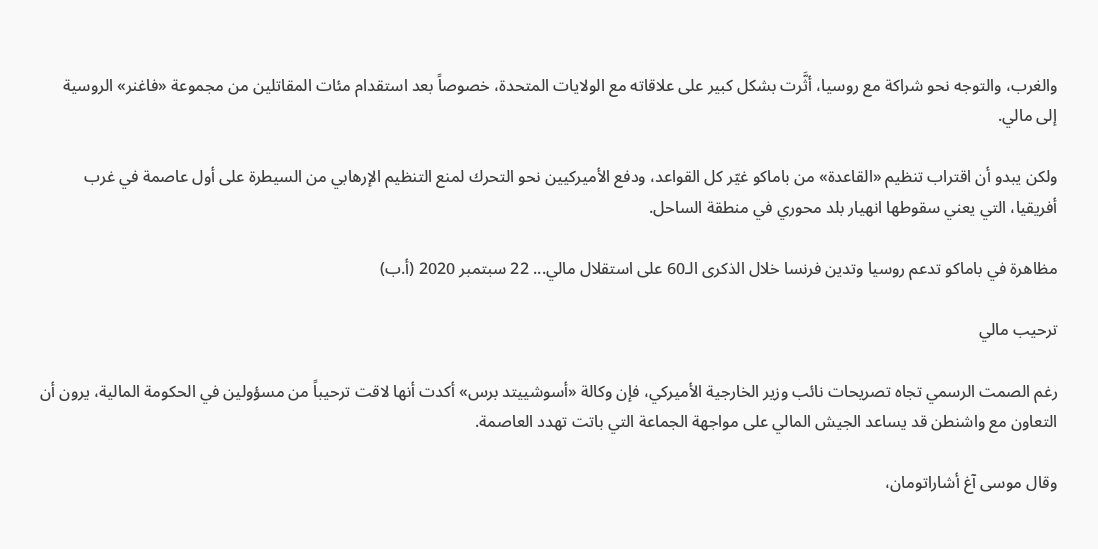والغرب، والتوجه نحو شراكة مع روسيا، أثَّرت بشكل كبير على علاقاته مع الولايات المتحدة، خصوصاً بعد استقدام مئات المقاتلين من مجموعة «فاغنر» الروسية إلى مالي.

ولكن يبدو أن اقتراب تنظيم «القاعدة» من باماكو غيّر كل القواعد، ودفع الأميركيين نحو التحرك لمنع التنظيم الإرهابي من السيطرة على أول عاصمة في غرب أفريقيا، التي يعني سقوطها انهيار بلد محوري في منطقة الساحل.

مظاهرة في باماكو تدعم روسيا وتدين فرنسا خلال الذكرى الـ60 على استقلال مالي... 22 سبتمبر 2020 (أ.ب)

ترحيب مالي

رغم الصمت الرسمي تجاه تصريحات نائب وزير الخارجية الأميركي، فإن وكالة «أسوشييتد برس» أكدت أنها لاقت ترحيباً من مسؤولين في الحكومة المالية، يرون أن التعاون مع واشنطن قد يساعد الجيش المالي على مواجهة الجماعة التي باتت تهدد العاصمة.

وقال موسى آغ أشاراتومان،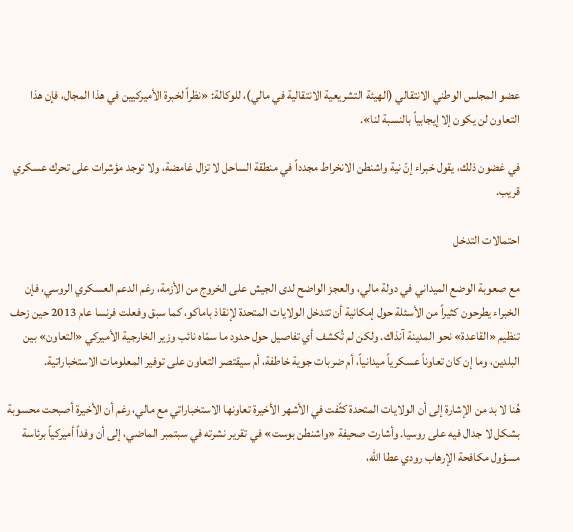عضو المجلس الوطني الانتقالي (الهيئة التشريعية الانتقالية في مالي)، للوكالة: «نظراً لخبرة الأميركيين في هذا المجال، فإن هذا التعاون لن يكون إلا إيجابياً بالنسبة لنا».

في غضون ذلك، يقول خبراء إنّ نية واشنطن الانخراط مجدداً في منطقة الساحل لا تزال غامضة، ولا توجد مؤشرات على تحرك عسكري قريب.

احتمالات التدخل

مع صعوبة الوضع الميداني في دولة مالي، والعجز الواضح لدى الجيش على الخروج من الأزمة، رغم الدعم العسكري الروسي، فإن الخبراء يطرحون كثيراً من الأسئلة حول إمكانية أن تتدخل الولايات المتحدة لإنقاذ باماكو، كما سبق وفعلت فرنسا عام 2013 حين زحف تنظيم «القاعدة» نحو المدينة آنذاك. ولكن لم تُكشف أي تفاصيل حول حدود ما سمّاه نائب وزير الخارجية الأميركي «التعاون» بين البلدين، وما إن كان تعاوناً عسكرياً ميدانياً، أم ضربات جوية خاطفة، أم سيقتصر التعاون على توفير المعلومات الاستخباراتية.

هُنا لا بد من الإشارة إلى أن الولايات المتحدة كثّفت في الأشهر الأخيرة تعاونها الاستخباراتي مع مالي، رغم أن الأخيرة أصبحت محسوبة بشكل لا جدال فيه على روسيا. وأشارت صحيفة «واشنطن بوست» في تقرير نشرته في سبتمبر الماضي، إلى أن وفداً أميركياً برئاسة مسؤول مكافحة الإرهاب رودي عطا الله،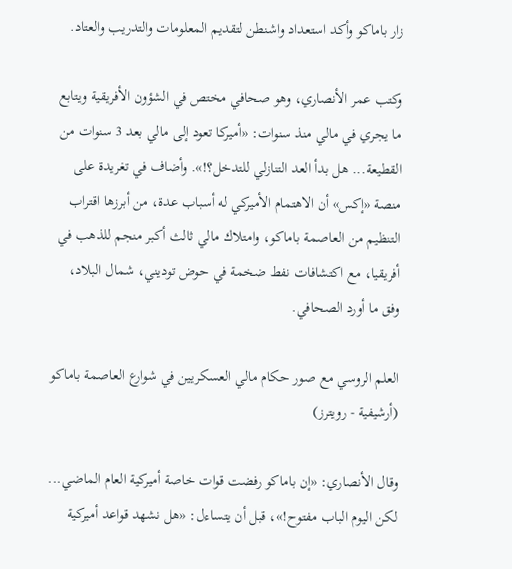زار باماكو وأكد استعداد واشنطن لتقديم المعلومات والتدريب والعتاد.

وكتب عمر الأنصاري، وهو صحافي مختص في الشؤون الأفريقية ويتابع ما يجري في مالي منذ سنوات: «أميركا تعود إلى مالي بعد 3 سنوات من القطيعة... هل بدأ العد التنازلي للتدخل؟!». وأضاف في تغريدة على منصة «إكس» أن الاهتمام الأميركي له أسباب عدة، من أبرزها اقتراب التنظيم من العاصمة باماكو، وامتلاك مالي ثالث أكبر منجم للذهب في أفريقيا، مع اكتشافات نفط ضخمة في حوض توديني، شمال البلاد، وفق ما أورد الصحافي.

العلم الروسي مع صور حكام مالي العسكريين في شوارع العاصمة باماكو (أرشيفية - رويترز)

وقال الأنصاري: «إن باماكو رفضت قوات خاصة أميركية العام الماضي... لكن اليوم الباب مفتوح!»، قبل أن يتساءل: «هل نشهد قواعد أميركية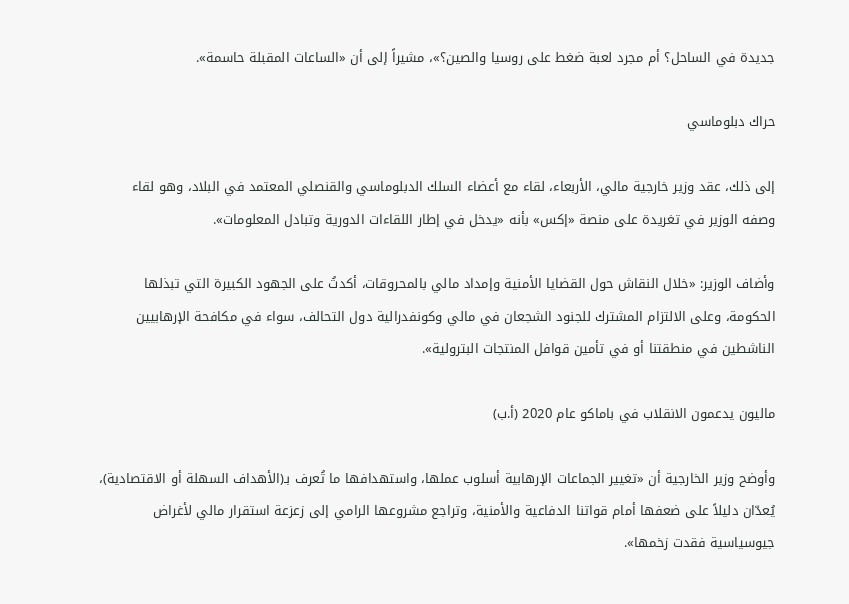جديدة في الساحل؟ أم مجرد لعبة ضغط على روسيا والصين؟»، مشيراً إلى أن «الساعات المقبلة حاسمة».

حراك دبلوماسي

إلى ذلك، عقد وزير خارجية مالي، الأربعاء، لقاء مع أعضاء السلك الدبلوماسي والقنصلي المعتمد في البلاد، وهو لقاء وصفه الوزير في تغريدة على منصة «إكس» بأنه «يدخل في إطار اللقاءات الدورية وتبادل المعلومات».

وأضاف الوزير: «خلال النقاش حول القضايا الأمنية وإمداد مالي بالمحروقات، أكدتُ على الجهود الكبيرة التي تبذلها الحكومة، وعلى الالتزام المشترك للجنود الشجعان في مالي وكونفدرالية دول التحالف، سواء في مكافحة الإرهابيين الناشطين في منطقتنا أو في تأمين قوافل المنتجات البترولية».

ماليون يدعمون الانقلاب في باماكو عام 2020 (أ.ب)

وأوضح وزير الخارجية أن «تغيير الجماعات الإرهابية أسلوب عملها، واستهدافها ما تُعرف بـ(الأهداف السهلة أو الاقتصادية)، يُعدّان دليلاً على ضعفها أمام قواتنا الدفاعية والأمنية، وتراجع مشروعها الرامي إلى زعزعة استقرار مالي لأغراض جيوسياسية فقدت زخمها».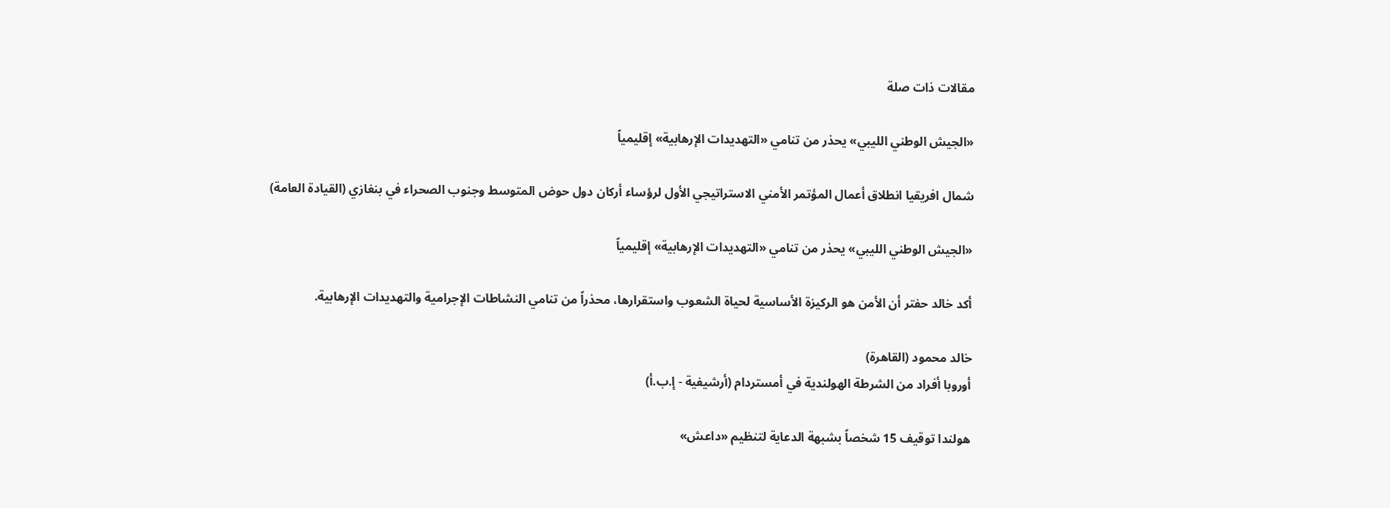مقالات ذات صلة

«الجيش الوطني الليبي» يحذر من تنامي «التهديدات الإرهابية» إقليمياً

شمال افريقيا انطلاق أعمال المؤتمر الأمني الاستراتيجي الأول لرؤساء أركان دول حوض المتوسط وجنوب الصحراء في بنغازي (القيادة العامة)

«الجيش الوطني الليبي» يحذر من تنامي «التهديدات الإرهابية» إقليمياً

أكد خالد حفتر أن الأمن هو الركيزة الأساسية لحياة الشعوب واستقرارها، محذراً من تنامي النشاطات الإجرامية والتهديدات الإرهابية.

خالد محمود (القاهرة)
أوروبا أفراد من الشرطة الهولندية في أمستردام (أرشيفية - إ.ب.أ)

هولندا توقيف 15 شخصاً بشبهة الدعاية لتنظيم «داعش»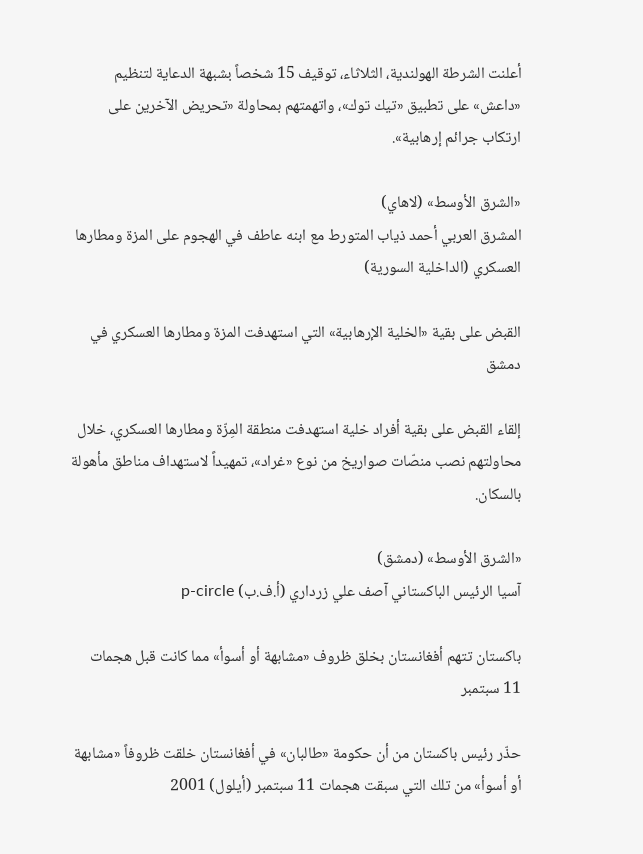أعلنت الشرطة الهولندية، الثلاثاء، توقيف 15 شخصاً بشبهة الدعاية لتنظيم «داعش» على تطبيق «تيك توك»، واتهمتهم بمحاولة «تحريض الآخرين على ارتكاب جرائم إرهابية».

«الشرق الأوسط» (لاهاي)
المشرق العربي أحمد ذياب المتورط مع ابنه عاطف في الهجوم على المزة ومطارها العسكري (الداخلية السورية)

القبض على بقية «الخلية الإرهابية» التي استهدفت المزة ومطارها العسكري في دمشق

إلقاء القبض على بقية أفراد خلية استهدفت منطقة المِزّة ومطارها العسكري، خلال محاولتهم نصب منصّات صواريخ من نوع «غراد»، تمهيداً لاستهداف مناطق مأهولة بالسكان.

«الشرق الأوسط» (دمشق)
آسيا الرئيس الباكستاني آصف علي زرداري (أ.ف.ب) p-circle

باكستان تتهم أفغانستان بخلق ظروف «مشابهة أو أسوأ» مما كانت قبل هجمات 11 سبتمبر

حذّر رئيس باكستان من أن حكومة «طالبان» في أفغانستان خلقت ظروفاً «مشابهة أو أسوأ» من تلك التي سبقت هجمات 11 سبتمبر (أيلول) 2001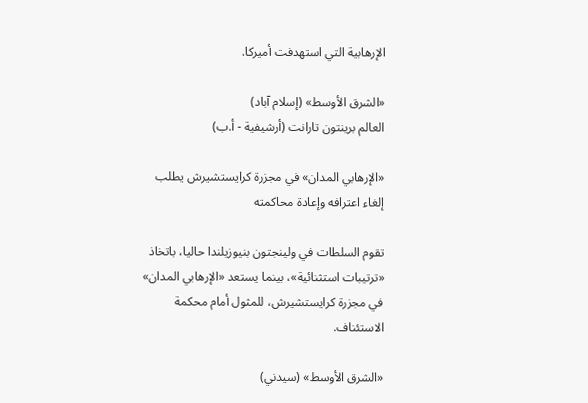الإرهابية التي استهدفت أميركا.

«الشرق الأوسط» (إسلام آباد)
العالم برينتون تارانت (أرشيفية - أ.ب)

«الإرهابي المدان» في مجزرة كرايستشيرش يطلب إلغاء اعترافه وإعادة محاكمته

تقوم السلطات في ولينجتون بنيوزيلندا حاليا، باتخاذ «ترتيبات استثنائية»، بينما يستعد «الإرهابي المدان» في مجزرة كرايستشيرش، للمثول أمام محكمة الاستئناف.

«الشرق الأوسط» (سيدني)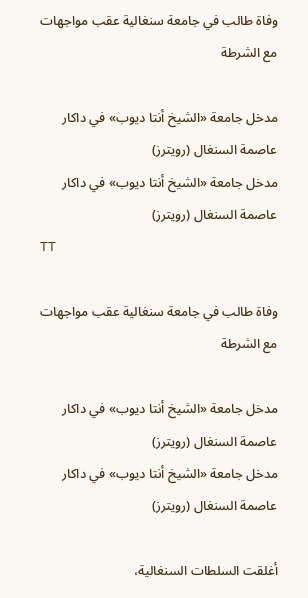وفاة طالب في جامعة سنغالية عقب مواجهات مع الشرطة

مدخل جامعة «الشيخ أنتا ديوب» في داكار عاصمة السنغال (رويترز)
مدخل جامعة «الشيخ أنتا ديوب» في داكار عاصمة السنغال (رويترز)
TT

وفاة طالب في جامعة سنغالية عقب مواجهات مع الشرطة

مدخل جامعة «الشيخ أنتا ديوب» في داكار عاصمة السنغال (رويترز)
مدخل جامعة «الشيخ أنتا ديوب» في داكار عاصمة السنغال (رويترز)

أغلقت السلطات السنغالية،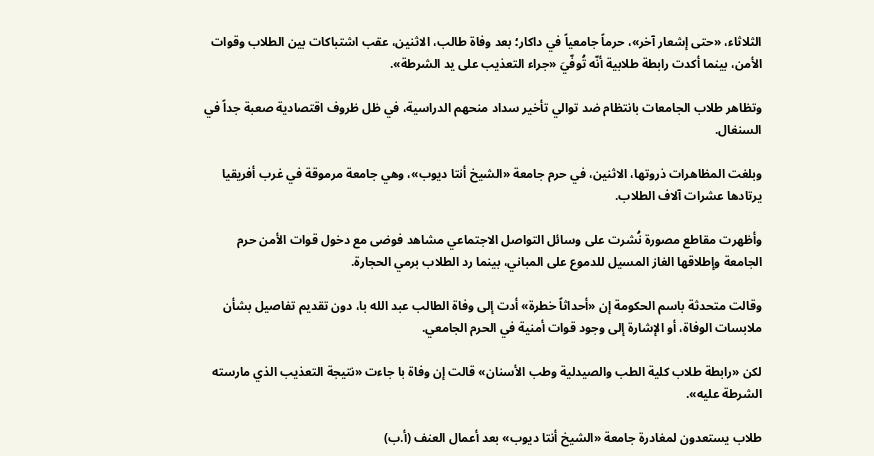الثلاثاء، «حتى إشعار آخر»، حرماً جامعياً في داكار؛ بعد وفاة طالب، الاثنين، عقب اشتباكات بين الطلاب وقوات الأمن، بينما أكدت رابطة طلابية أنّه تُوفّيَ «جراء التعذيب على يد الشرطة».

وتظاهر طلاب الجامعات بانتظام ضد توالي تأخير سداد منحهم الدراسية، في ظل ظروف اقتصادية صعبة جداً في السنغال.

وبلغت المظاهرات ذروتها، الاثنين، في حرم جامعة «الشيخ أنتا ديوب»، وهي جامعة مرموقة في غرب أفريقيا يرتادها عشرات آلاف الطلاب.

وأظهرت مقاطع مصورة نُشرت على وسائل التواصل الاجتماعي مشاهد فوضى مع دخول قوات الأمن حرم الجامعة وإطلاقها الغاز المسيل للدموع على المباني، بينما رد الطلاب برمي الحجارة.

وقالت متحدثة باسم الحكومة إن «أحداثاً خطرة» أدت إلى وفاة الطالب عبد الله با، دون تقديم تفاصيل بشأن ملابسات الوفاة، أو الإشارة إلى وجود قوات أمنية في الحرم الجامعي.

لكن «رابطة طلاب كلية الطب والصيدلية وطب الأسنان» قالت إن وفاة با جاءت «نتيجة التعذيب الذي مارسته الشرطة عليه».

طلاب يستعدون لمغادرة جامعة «الشيخ أنتا ديوب» بعد أعمال العنف (أ.ب)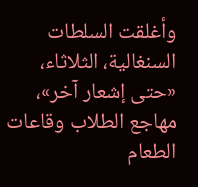وأغلقت السلطات السنغالية، الثلاثاء، «حتى إشعار آخر»، مهاجع الطلاب وقاعات الطعام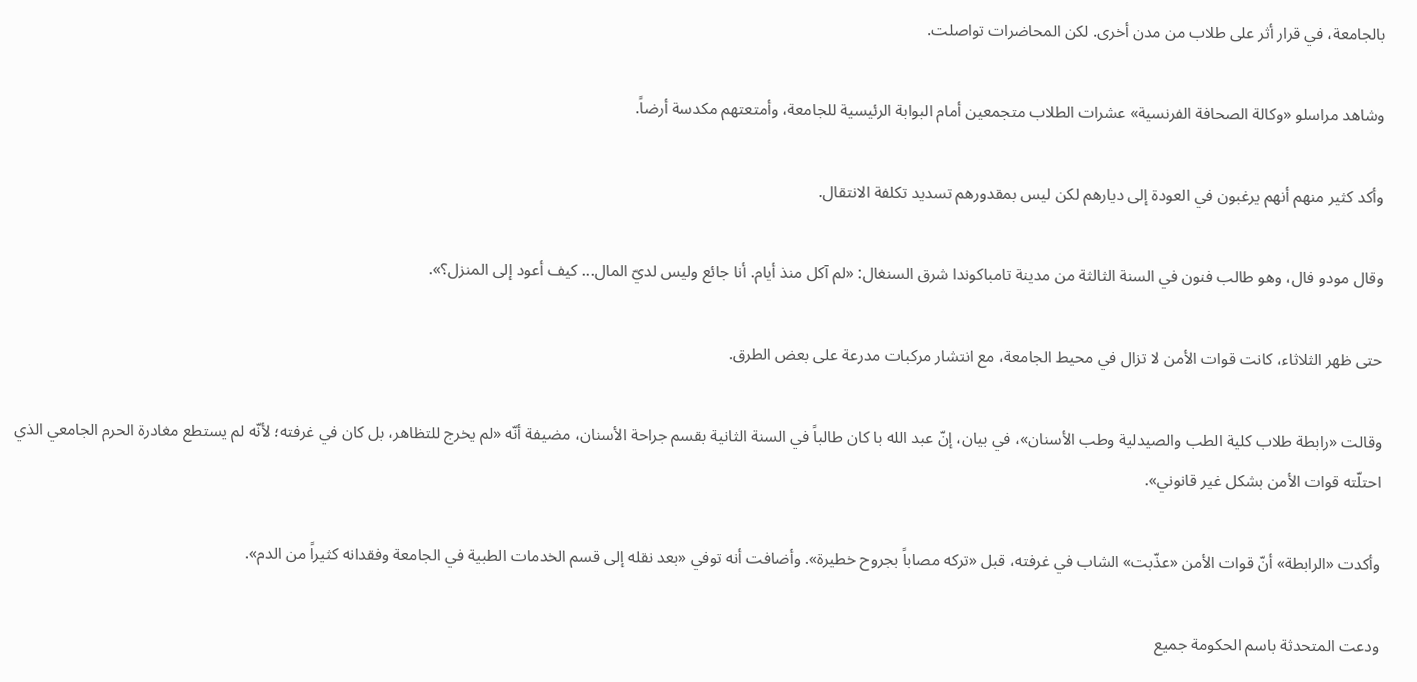بالجامعة، في قرار أثر على طلاب من مدن أخرى. لكن المحاضرات تواصلت.

وشاهد مراسلو «وكالة الصحافة الفرنسية» عشرات الطلاب متجمعين أمام البوابة الرئيسية للجامعة، وأمتعتهم مكدسة أرضاً.

وأكد كثير منهم أنهم يرغبون في العودة إلى ديارهم لكن ليس بمقدورهم تسديد تكلفة الانتقال.

وقال مودو فال، وهو طالب فنون في السنة الثالثة من مدينة تامباكوندا شرق السنغال: «لم آكل منذ أيام. أنا جائع وليس لديّ المال... كيف أعود إلى المنزل؟».

حتى ظهر الثلاثاء، كانت قوات الأمن لا تزال في محيط الجامعة، مع انتشار مركبات مدرعة على بعض الطرق.

وقالت «رابطة طلاب كلية الطب والصيدلية وطب الأسنان»، في بيان، إنّ عبد الله با كان طالباً في السنة الثانية بقسم جراحة الأسنان، مضيفة أنّه «لم يخرج للتظاهر، بل كان في غرفته؛ لأنّه لم يستطع مغادرة الحرم الجامعي الذي احتلّته قوات الأمن بشكل غير قانوني».

وأكدت «الرابطة» أنّ قوات الأمن «عذّبت» الشاب في غرفته، قبل «تركه مصاباً بجروح خطيرة». وأضافت أنه توفي «بعد نقله إلى قسم الخدمات الطبية في الجامعة وفقدانه كثيراً من الدم».

ودعت المتحدثة باسم الحكومة جميع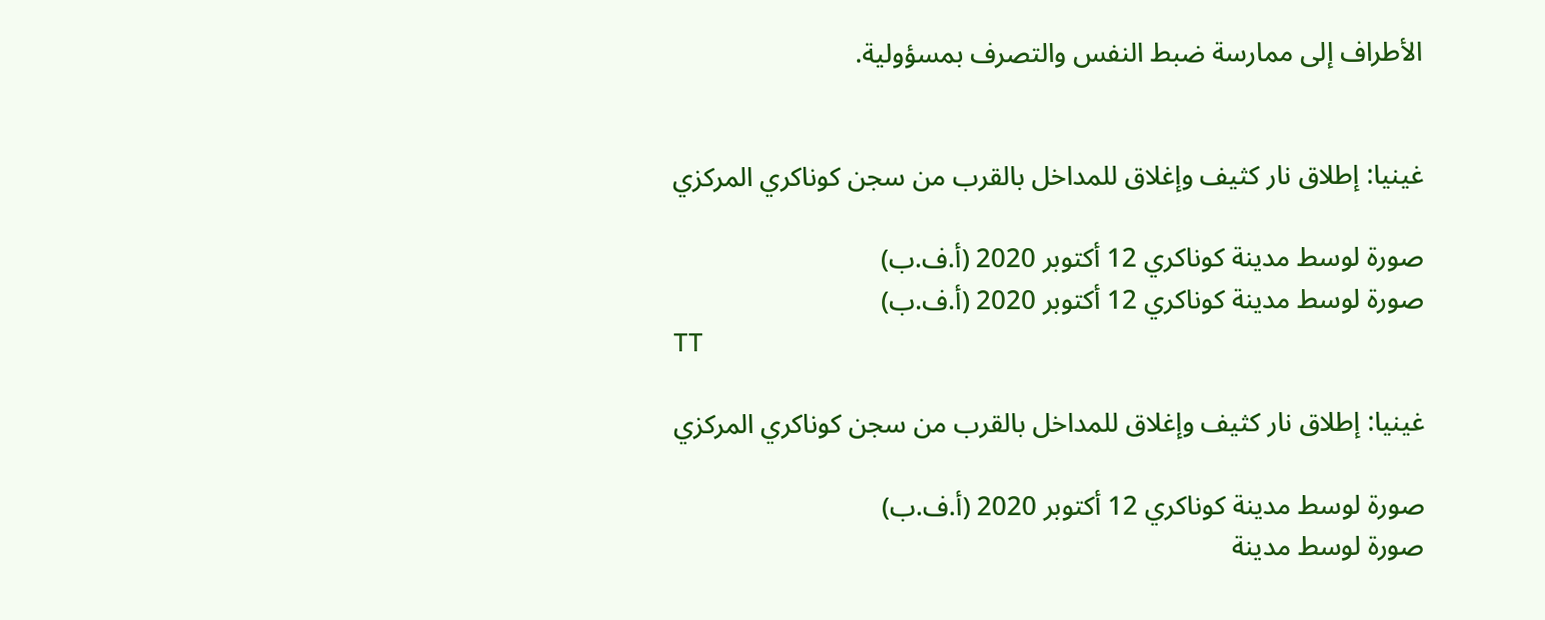الأطراف إلى ممارسة ضبط النفس والتصرف بمسؤولية.


غينيا: إطلاق نار كثيف وإغلاق للمداخل بالقرب من سجن كوناكري المركزي

صورة لوسط مدينة كوناكري 12 أكتوبر 2020 (أ.ف.ب)
صورة لوسط مدينة كوناكري 12 أكتوبر 2020 (أ.ف.ب)
TT

غينيا: إطلاق نار كثيف وإغلاق للمداخل بالقرب من سجن كوناكري المركزي

صورة لوسط مدينة كوناكري 12 أكتوبر 2020 (أ.ف.ب)
صورة لوسط مدينة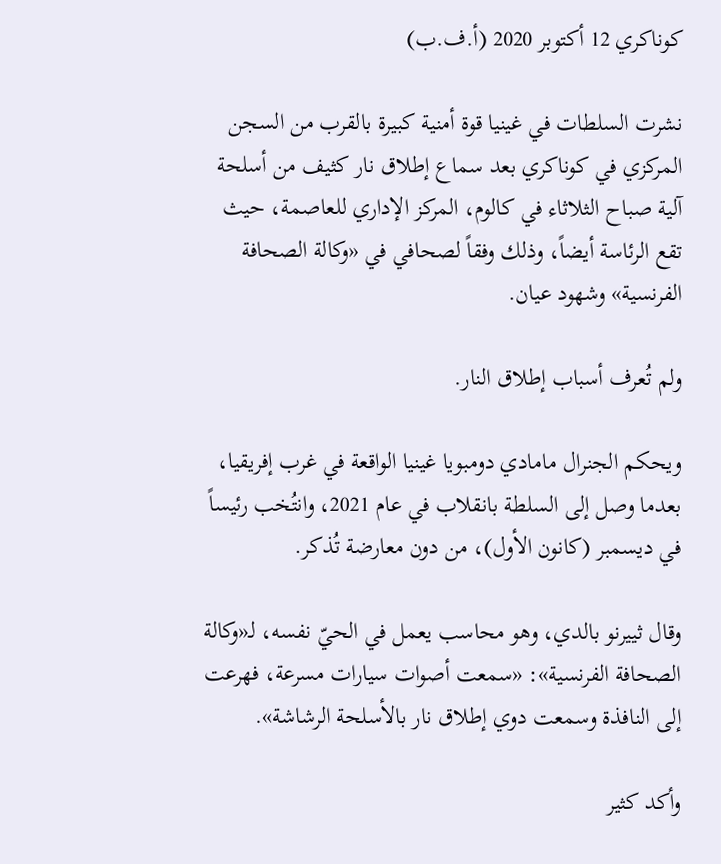كوناكري 12 أكتوبر 2020 (أ.ف.ب)

نشرت السلطات في غينيا قوة أمنية كبيرة بالقرب من السجن المركزي في كوناكري بعد سماع إطلاق نار كثيف من أسلحة آلية صباح الثلاثاء في كالوم، المركز الإداري للعاصمة، حيث تقع الرئاسة أيضاً، وذلك وفقاً لصحافي في «وكالة الصحافة الفرنسية» وشهود عيان.

ولم تُعرف أسباب إطلاق النار.

ويحكم الجنرال مامادي دومبويا غينيا الواقعة في غرب إفريقيا، بعدما وصل إلى السلطة بانقلاب في عام 2021، وانتُخب رئيساً في ديسمبر (كانون الأول)، من دون معارضة تُذكر.

وقال ثييرنو بالدي، وهو محاسب يعمل في الحيّ نفسه، لـ«وكالة الصحافة الفرنسية»: «سمعت أصوات سيارات مسرعة، فهرعت إلى النافذة وسمعت دوي إطلاق نار بالأسلحة الرشاشة».

وأكد كثير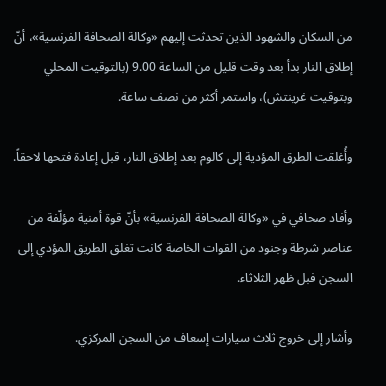من السكان والشهود الذين تحدثت إليهم «وكالة الصحافة الفرنسية»، أنّ إطلاق النار بدأ بعد وقت قليل من الساعة 9.00 (بالتوقيت المحلي وبتوقيت غرينتش)، واستمر أكثر من نصف ساعة.

وأُغلقت الطرق المؤدية إلى كالوم بعد إطلاق النار، قبل إعادة فتحها لاحقاً.

وأفاد صحافي في «وكالة الصحافة الفرنسية» بأنّ قوة أمنية مؤلّفة من عناصر شرطة وجنود من القوات الخاصة كانت تغلق الطريق المؤدي إلى السجن فبل ظهر الثلاثاء.

وأشار إلى خروج ثلاث سيارات إسعاف من السجن المركزي.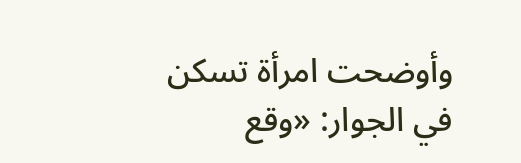وأوضحت امرأة تسكن في الجوار: «وقع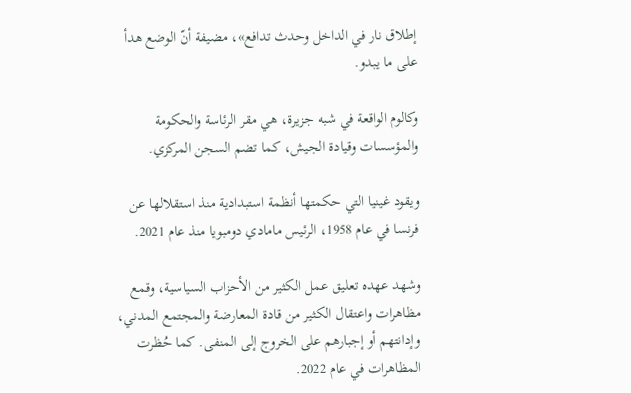إطلاق نار في الداخل وحدث تدافع»، مضيفة أنّ الوضع هدأ على ما يبدو.

وكالوم الواقعة في شبه جزيرة، هي مقر الرئاسة والحكومة والمؤسسات وقيادة الجيش، كما تضم السجن المركزي.

ويقود غينيا التي حكمتها أنظمة استبدادية منذ استقلالها عن فرنسا في عام 1958، الرئيس مامادي دومبويا منذ عام 2021.

وشهد عهده تعليق عمل الكثير من الأحزاب السياسية، وقمع مظاهرات واعتقال الكثير من قادة المعارضة والمجتمع المدني، وإدانتهم أو إجبارهم على الخروج إلى المنفى. كما حُظرت المظاهرات في عام 2022.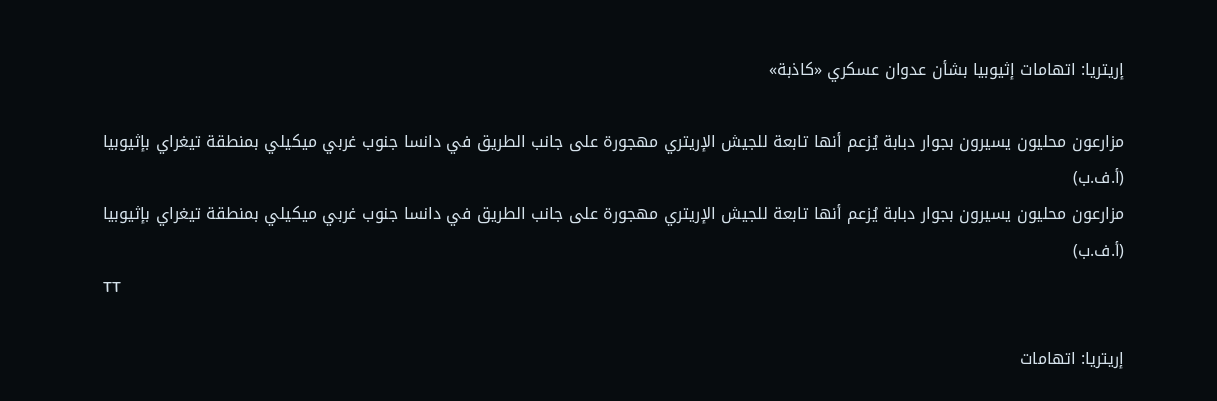إريتريا: اتهامات إثيوبيا بشأن عدوان عسكري «كاذبة»

مزارعون محليون يسيرون بجوار دبابة يُزعم أنها تابعة للجيش الإريتري مهجورة على جانب الطريق في دانسا جنوب غربي ميكيلي بمنطقة تيغراي بإثيوبيا (أ.ف.ب)
مزارعون محليون يسيرون بجوار دبابة يُزعم أنها تابعة للجيش الإريتري مهجورة على جانب الطريق في دانسا جنوب غربي ميكيلي بمنطقة تيغراي بإثيوبيا (أ.ف.ب)
TT

إريتريا: اتهامات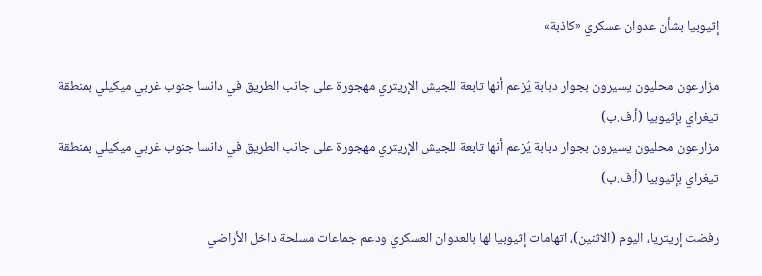إثيوبيا بشأن عدوان عسكري «كاذبة»

مزارعون محليون يسيرون بجوار دبابة يُزعم أنها تابعة للجيش الإريتري مهجورة على جانب الطريق في دانسا جنوب غربي ميكيلي بمنطقة تيغراي بإثيوبيا (أ.ف.ب)
مزارعون محليون يسيرون بجوار دبابة يُزعم أنها تابعة للجيش الإريتري مهجورة على جانب الطريق في دانسا جنوب غربي ميكيلي بمنطقة تيغراي بإثيوبيا (أ.ف.ب)

رفضت إريتريا، اليوم (الاثنين)، اتهامات إثيوبيا لها بالعدوان العسكري ودعم جماعات مسلحة داخل الأراضي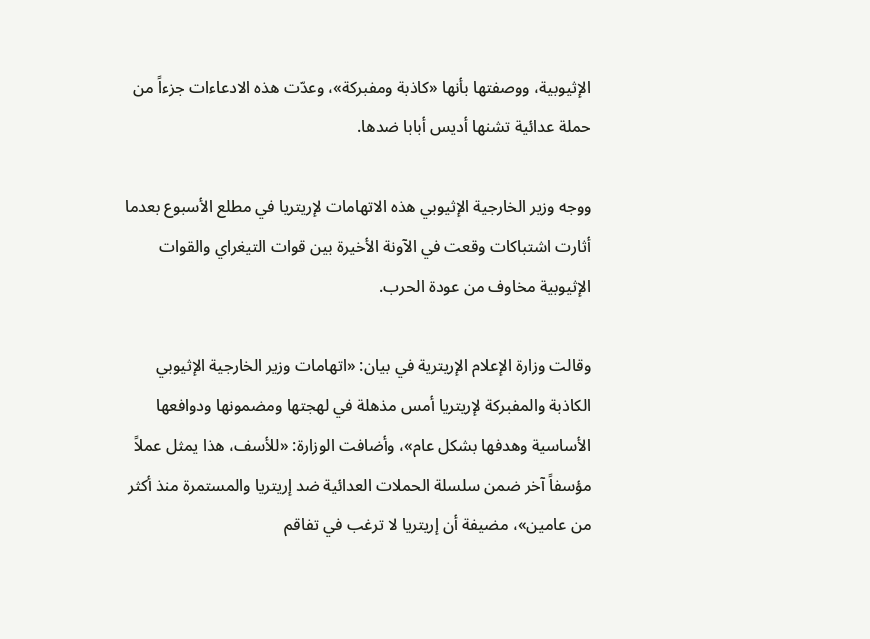الإثيوبية، ووصفتها بأنها «كاذبة ومفبركة»، وعدّت هذه الادعاءات جزءاً من حملة عدائية تشنها أديس أبابا ضدها.

ووجه وزير الخارجية الإثيوبي هذه الاتهامات لإريتريا في مطلع الأسبوع بعدما أثارت اشتباكات وقعت في الآونة الأخيرة بين قوات التيغراي والقوات الإثيوبية مخاوف من عودة الحرب.

وقالت وزارة الإعلام الإريترية في بيان: «اتهامات وزير الخارجية الإثيوبي الكاذبة والمفبركة لإريتريا أمس مذهلة في لهجتها ومضمونها ودوافعها الأساسية وهدفها بشكل عام»، وأضافت الوزارة: «للأسف، هذا يمثل عملاً مؤسفاً آخر ضمن سلسلة الحملات العدائية ضد إريتريا والمستمرة منذ أكثر من عامين»، مضيفة أن إريتريا لا ترغب في تفاقم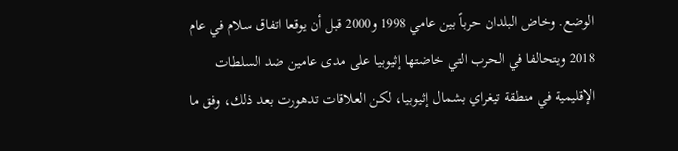الوضع. وخاض البلدان حرباً بين عامي 1998 و2000 قبل أن يوقعا اتفاق سلام في عام 2018 ويتحالفا في الحرب التي خاضتها إثيوبيا على مدى عامين ضد السلطات الإقليمية في منطقة تيغراي بشمال إثيوبيا، لكن العلاقات تدهورت بعد ذلك، وفق ما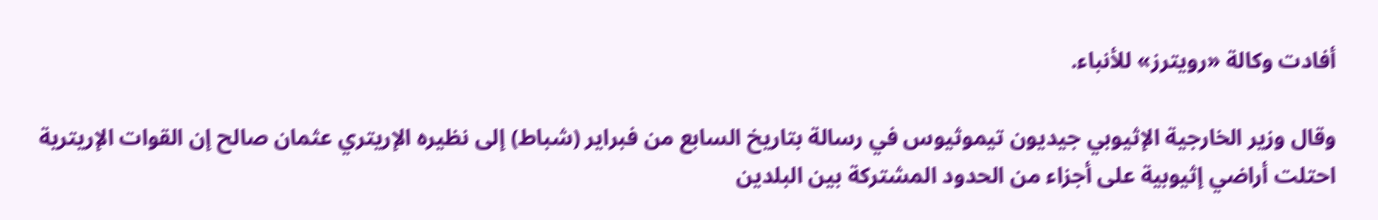أفادت وكالة «رويترز» للأنباء.

وقال وزير الخارجية الإثيوبي جيديون تيموثيوس في رسالة بتاريخ السابع من فبراير (شباط) إلى نظيره الإريتري عثمان صالح إن القوات الإريترية احتلت أراضي إثيوبية على أجزاء من الحدود المشتركة بين البلدين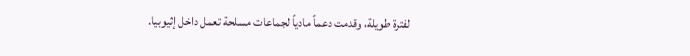لفترة طويلة، وقدمت دعماً مادياً لجماعات مسلحة تعمل داخل إثيوبيا.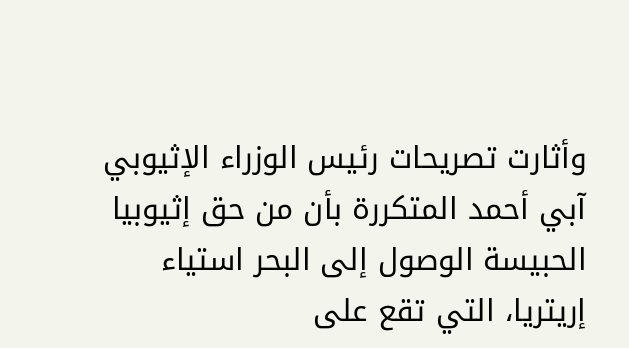وأثارت تصريحات رئيس الوزراء الإثيوبي آبي أحمد المتكررة بأن من حق إثيوبيا الحبيسة الوصول إلى البحر استياء إريتريا، التي تقع على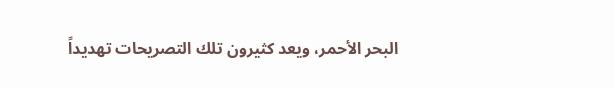البحر الأحمر، ويعد كثيرون تلك التصريحات تهديداً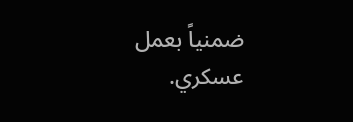ضمنياً بعمل عسكري.